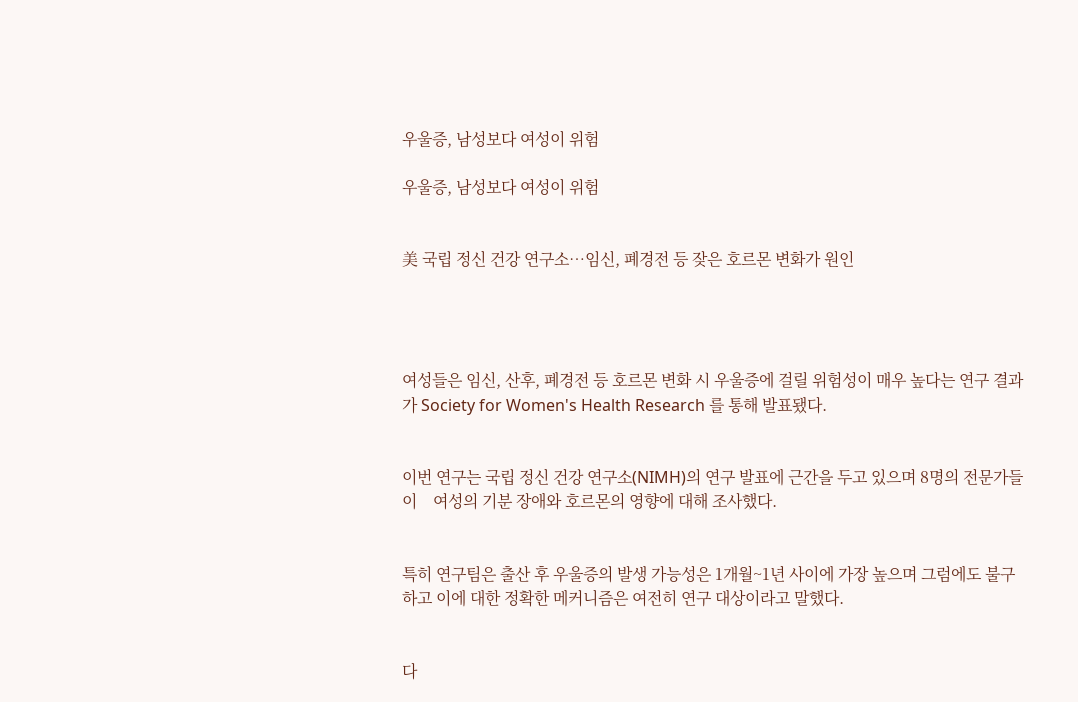우울증, 남성보다 여성이 위험

우울증, 남성보다 여성이 위험


美 국립 정신 건강 연구소…임신, 폐경전 등 잦은 호르몬 변화가 원인




여성들은 임신, 산후, 폐경전 등 호르몬 변화 시 우울증에 걸릴 위험성이 매우 높다는 연구 결과가 Society for Women's Health Research 를 통해 발표됐다.


이번 연구는 국립 정신 건강 연구소(NIMH)의 연구 발표에 근간을 두고 있으며 8명의 전문가들이    여성의 기분 장애와 호르몬의 영향에 대해 조사했다.


특히 연구팀은 출산 후 우울증의 발생 가능성은 1개월~1년 사이에 가장 높으며 그럼에도 불구하고 이에 대한 정확한 메커니즘은 여전히 연구 대상이라고 말했다.


다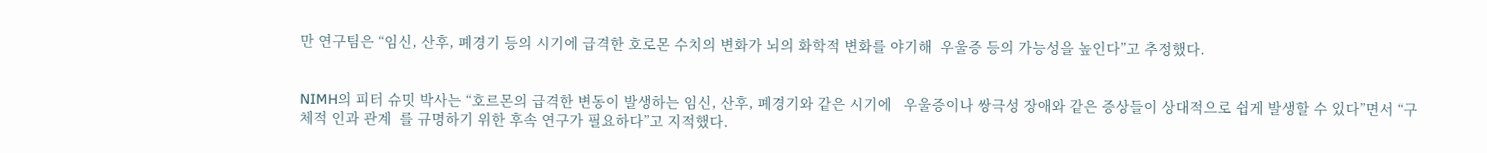만 연구팀은 “임신, 산후, 폐경기 등의 시기에 급격한 호로몬 수치의 변화가 뇌의 화학적 변화를 야기해  우울증 등의 가능성을 높인다”고 추정했다.


NIMH의 피터 슈밋 박사는 “호르몬의 급격한 변동이 발생하는 임신, 산후, 폐경기와 같은 시기에   우울증이나 쌍극성 장애와 같은 증상들이 상대적으로 쉽게 발생할 수 있다”면서 “구체적 인과 관계  를 규명하기 위한 후속 연구가 필요하다”고 지적했다.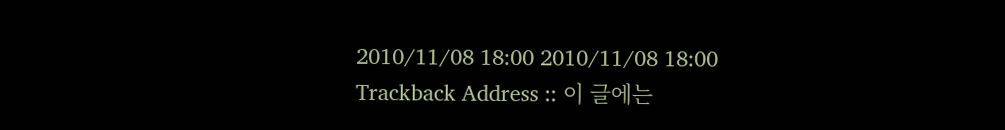2010/11/08 18:00 2010/11/08 18:00
Trackback Address :: 이 글에는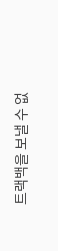트랙백을 보낼 수 없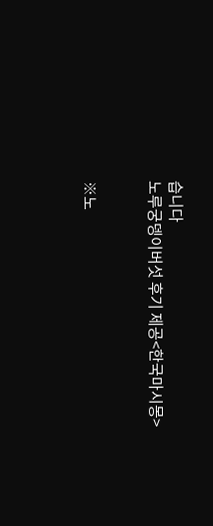습니다
노루궁뎅이버섯 후기 제공<한국마시몽>


※노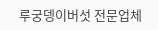루궁뎅이버섯 전문업체